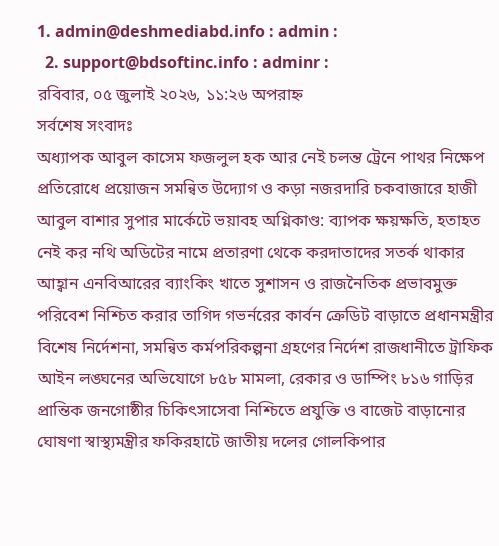1. admin@deshmediabd.info : admin :
  2. support@bdsoftinc.info : adminr :
রবিবার, ০৫ জুলাই ২০২৬, ১১:২৬ অপরাহ্ন
সর্বশেষ সংবাদঃ
অধ্যাপক আবুল কাসেম ফজলুল হক আর নেই চলন্ত ট্রেনে পাথর নিক্ষেপ প্রতিরোধে প্রয়োজন সমন্বিত উদ্যোগ ও কড়া নজরদারি চকবাজারে হাজী আবুল বাশার সুপার মার্কেটে ভয়াবহ অগ্নিকাণ্ড: ব্যাপক ক্ষয়ক্ষতি, হতাহত নেই কর নথি অডিটের নামে প্রতারণা থেকে করদাতাদের সতর্ক থাকার আহ্বান এনবিআরের ব্যাংকিং খাতে সুশাসন ও রাজনৈতিক প্রভাবমুক্ত পরিবেশ নিশ্চিত করার তাগিদ গভর্নরের কার্বন ক্রেডিট বাড়াতে প্রধানমন্ত্রীর বিশেষ নির্দেশনা, সমন্বিত কর্মপরিকল্পনা গ্রহণের নির্দেশ রাজধানীতে ট্রাফিক আইন লঙ্ঘনের অভিযোগে ৮৫৮ মামলা, রেকার ও ডাম্পিং ৮১৬ গাড়ির প্রান্তিক জনগোষ্ঠীর চিকিৎসাসেবা নিশ্চিতে প্রযুক্তি ও বাজেট বাড়ানোর ঘোষণা স্বাস্থ্যমন্ত্রীর ফকিরহাটে জাতীয় দলের গোলকিপার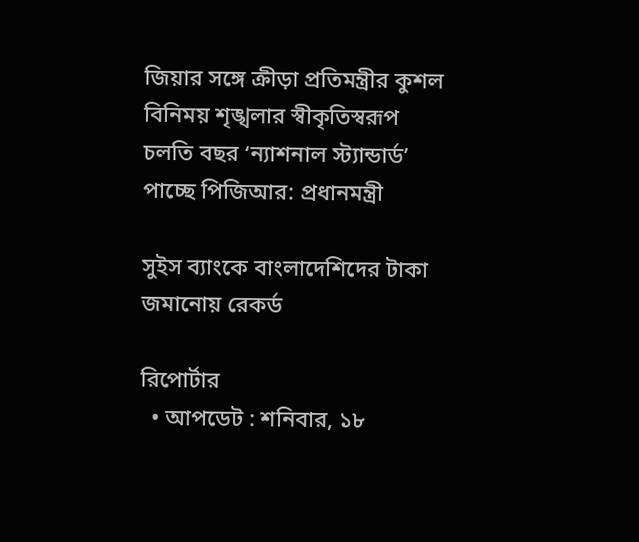জিয়ার সঙ্গে ক্রীড়া প্রতিমন্ত্রীর কুশল বিনিময় শৃঙ্খলার স্বীকৃতিস্বরূপ চলতি বছর ‘ন্যাশনাল স্ট্যান্ডার্ড’ পাচ্ছে পিজিআর: প্রধানমন্ত্রী

সুইস ব্যাংকে বাংলাদেশিদের টাকা জমানোয় রেকর্ড

রিপোর্টার
  • আপডেট : শনিবার, ১৮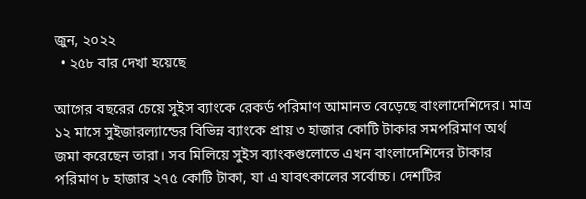জুন, ২০২২
  • ২৫৮ বার দেখা হয়েছে

আগের বছরের চেয়ে সুইস ব্যাংকে রেকর্ড পরিমাণ আমানত বেড়েছে বাংলাদেশিদের। মাত্র ১২ মাসে সুইজারল্যান্ডের বিভিন্ন ব্যাংকে প্রায় ৩ হাজার কোটি টাকার সমপরিমাণ অর্থ জমা করেছেন তারা। সব মিলিয়ে সুইস ব্যাংকগুলোতে এখন বাংলাদেশিদের টাকার পরিমাণ ৮ হাজার ২৭৫ কোটি টাকা, যা এ যাবৎকালের সর্বোচ্চ। দেশটির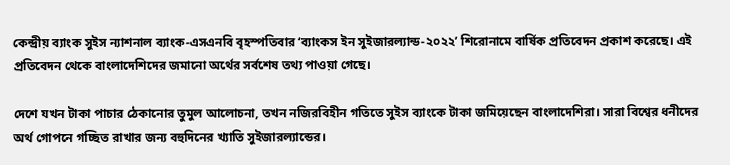কেন্দ্রীয় ব্যাংক সুইস ন্যাশনাল ব্যাংক-এসএনবি বৃহস্পতিবার ‘ব্যাংকস ইন সুইজারল্যান্ড-২০২২’ শিরোনামে বার্ষিক প্রতিবেদন প্রকাশ করেছে। এই প্রতিবেদন থেকে বাংলাদেশিদের জমানো অর্থের সর্বশেষ তথ্য পাওয়া গেছে।

দেশে যখন টাকা পাচার ঠেকানোর তুমুল আলোচনা, তখন নজিরবিহীন গতিতে সুইস ব্যাংকে টাকা জমিয়েছেন বাংলাদেশিরা। সারা বিশ্বের ধনীদের অর্থ গোপনে গচ্ছিত রাখার জন্য বহুদিনের খ্যাতি সুইজারল্যান্ডের।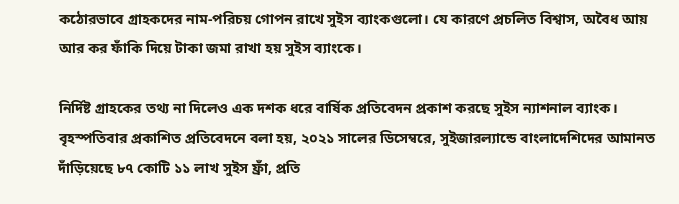কঠোরভাবে গ্রাহকদের নাম-পরিচয় গোপন রাখে সুইস ব্যাংকগুলো। যে কারণে প্রচলিত বিশ্বাস, অবৈধ আয় আর কর ফাঁকি দিয়ে টাকা জমা রাখা হয় সুইস ব্যাংকে।

নির্দিষ্ট গ্রাহকের তথ্য না দিলেও এক দশক ধরে বার্ষিক প্রতিবেদন প্রকাশ করছে সুইস ন্যাশনাল ব্যাংক। বৃহস্পতিবার প্রকাশিত প্রতিবেদনে বলা হয়, ২০২১ সালের ডিসেম্বরে, সুইজারল্যান্ডে বাংলাদেশিদের আমানত দাঁড়িয়েছে ৮৭ কোটি ১১ লাখ সুইস ফ্রাঁ, প্রতি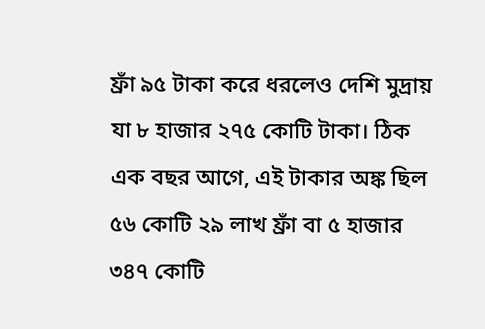ফ্রাঁ ৯৫ টাকা করে ধরলেও দেশি মুদ্রায় যা ৮ হাজার ২৭৫ কোটি টাকা। ঠিক এক বছর আগে, এই টাকার অঙ্ক ছিল ৫৬ কোটি ২৯ লাখ ফ্রাঁ বা ৫ হাজার ৩৪৭ কোটি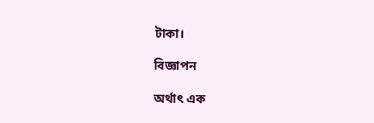টাকা।

বিজ্ঞাপন

অর্থাৎ এক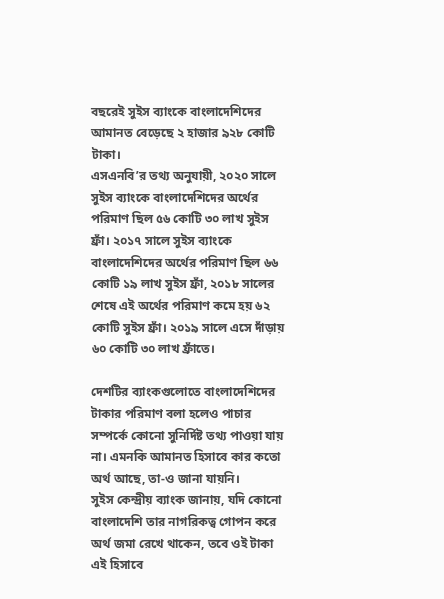বছরেই সুইস ব্যাংকে বাংলাদেশিদের আমানত বেড়েছে ২ হাজার ৯২৮ কোটি টাকা।
এসএনবি’র তথ্য অনুযায়ী, ২০২০ সালে সুইস ব্যাংকে বাংলাদেশিদের অর্থের পরিমাণ ছিল ৫৬ কোটি ৩০ লাখ সুইস ফ্রাঁ। ২০১৭ সালে সুইস ব্যাংকে বাংলাদেশিদের অর্থের পরিমাণ ছিল ৬৬ কোটি ১৯ লাখ সুইস ফ্রাঁ, ২০১৮ সালের শেষে এই অর্থের পরিমাণ কমে হয় ৬২ কোটি সুইস ফ্রাঁ। ২০১৯ সালে এসে দাঁড়ায় ৬০ কোটি ৩০ লাখ ফ্রাঁতে।

দেশটির ব্যাংকগুলোতে বাংলাদেশিদের টাকার পরিমাণ বলা হলেও পাচার সম্পর্কে কোনো সুনির্দিষ্ট তথ্য পাওয়া যায় না। এমনকি আমানত হিসাবে কার কতো অর্থ আছে, তা-ও জানা যায়নি।
সুইস কেন্দ্রীয় ব্যাংক জানায়, যদি কোনো বাংলাদেশি তার নাগরিকত্ব গোপন করে অর্থ জমা রেখে থাকেন, তবে ওই টাকা এই হিসাবে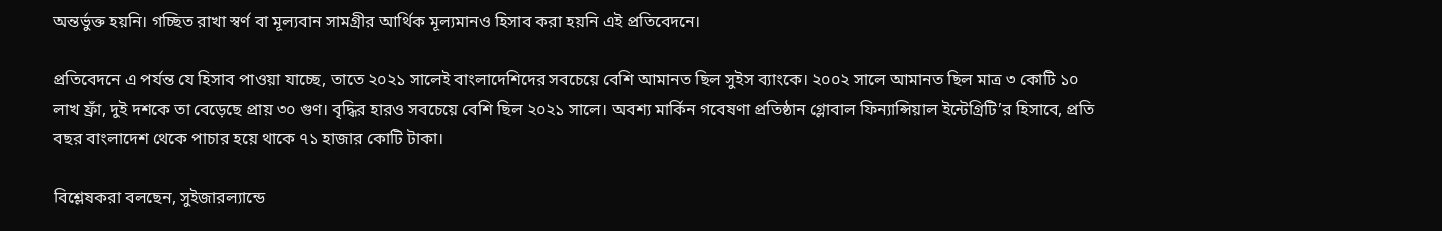অন্তর্ভুক্ত হয়নি। গচ্ছিত রাখা স্বর্ণ বা মূল্যবান সামগ্রীর আর্থিক মূল্যমানও হিসাব করা হয়নি এই প্রতিবেদনে।

প্রতিবেদনে এ পর্যন্ত যে হিসাব পাওয়া যাচ্ছে, তাতে ২০২১ সালেই বাংলাদেশিদের সবচেয়ে বেশি আমানত ছিল সুইস ব্যাংকে। ২০০২ সালে আমানত ছিল মাত্র ৩ কোটি ১০ লাখ ফ্রাঁ, দুই দশকে তা বেড়েছে প্রায় ৩০ গুণ। বৃদ্ধির হারও সবচেয়ে বেশি ছিল ২০২১ সালে। অবশ্য মার্কিন গবেষণা প্রতিষ্ঠান গ্লোবাল ফিন্যান্সিয়াল ইন্টেগ্রিটি’র হিসাবে, প্রতি বছর বাংলাদেশ থেকে পাচার হয়ে থাকে ৭১ হাজার কোটি টাকা।

বিশ্লেষকরা বলছেন, সুইজারল্যান্ডে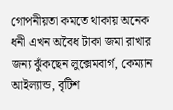গোপনীয়তা কমতে থাকায় অনেক ধনী এখন অবৈধ টাকা জমা রাখার জন্য ঝুঁকছেন লুক্সেমবার্গ, কেম্যান আইল্যান্ড, বৃটিশ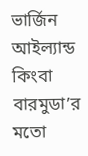ভার্জিন আইল্যান্ড কিংবা বারমুডা’র মতো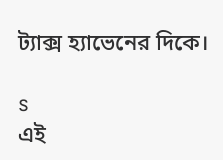ট্যাক্স হ্যাভেনের দিকে।

s
এই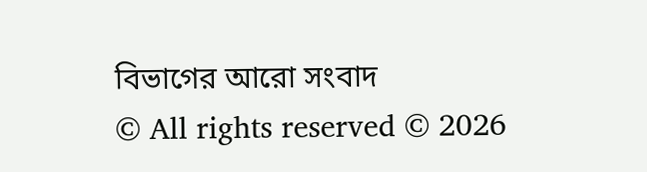বিভাগের আরো সংবাদ
© All rights reserved © 2026